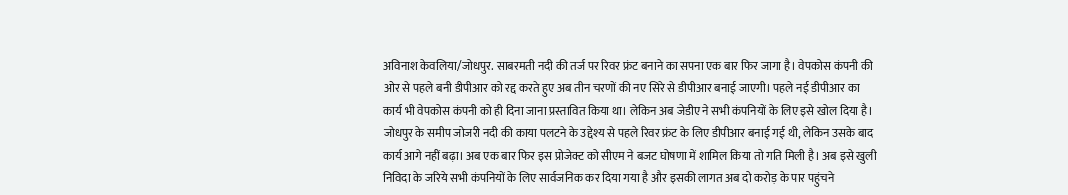अविनाश केवलिया/जोधपुर. साबरमती नदी की तर्ज पर रिवर फ्रंट बनाने का सपना एक बार फिर जागा है। वेपकोस कंपनी की ओर से पहले बनी डीपीआर को रद्द करते हुए अब तीन चरणों की नए सिरे से डीपीआर बनाई जाएगी। पहले नई डीपीआर का कार्य भी वेपकोस कंपनी को ही दिना जाना प्रस्तावित किया था। लेकिन अब जेडीए ने सभी कंपनियों के लिए इसे खोल दिया है।
जोधपुर के समीप जोजरी नदी की काया पलटने के उद्देश्य से पहले रिवर फ्रंट के लिए डीपीआर बनाई गई थी, लेकिन उसके बाद कार्य आगे नहीं बढ़ा। अब एक बार फिर इस प्रोजेक्ट को सीएम ने बजट घोषणा में शामिल किया तो गति मिली है। अब इसे खुली निविदा के जरिये सभी कंपनियों के लिए सार्वजनिक कर दिया गया है और इसकी लागत अब दो करोड़ के पार पहुंचने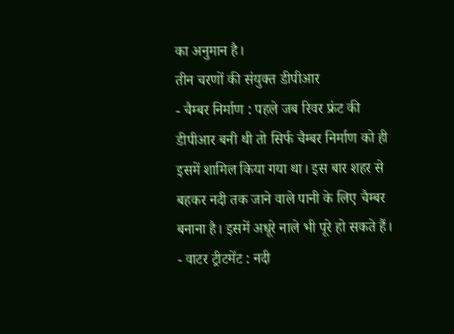का अनुमान है।
तीन चरणों की संयुक्त डीपीआर
- चैम्बर निर्माण : पहले जब रिवर फ्रंट की डीपीआर बनी थी तो सिर्फ चैम्बर निर्माण को ही इसमें शामिल किया गया था। इस बार शहर से बहकर नदी तक जाने वाले पानी के लिए चैम्बर बनाना है। इसमें अधूरे नाले भी पूरे हो सकते हैं।
- वाटर ट्रीटमेंट : नदी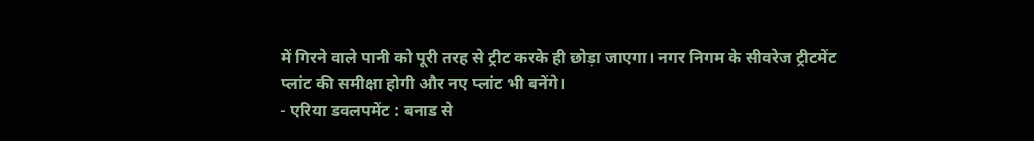में गिरने वाले पानी को पूरी तरह से ट्रीट करके ही छोड़ा जाएगा। नगर निगम के सीवरेज ट्रीटमेंट प्लांट की समीक्षा होगी और नए प्लांट भी बनेंगे।
- एरिया डवलपमेंट : बनाड से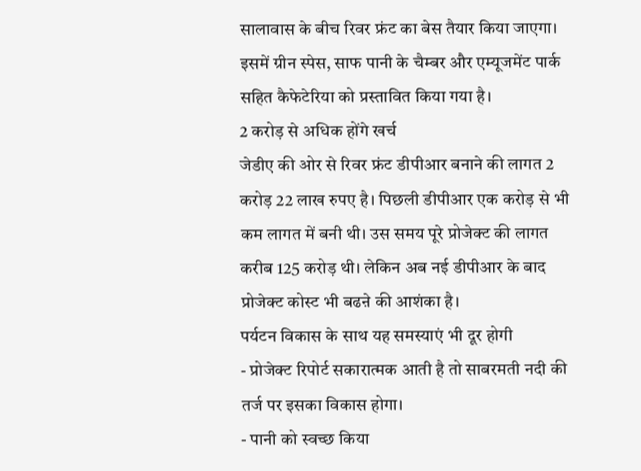सालावास के बीच रिवर फ्रंट का बेस तैयार किया जाएगा। इसमें ग्रीन स्पेस, साफ पानी के चैम्बर और एम्यूजमेंट पार्क सहित कैफेटेरिया को प्रस्तावित किया गया है।
2 करोड़ से अधिक होंगे खर्च
जेडीए की ओर से रिवर फ्रंट डीपीआर बनाने की लागत 2 करोड़ 22 लाख रुपए है। पिछली डीपीआर एक करोड़ से भी कम लागत में बनी थी। उस समय पूरे प्रोजेक्ट की लागत करीब 125 करोड़ थी। लेकिन अब नई डीपीआर के बाद प्रोजेक्ट कोस्ट भी बढऩे की आशंका है।
पर्यटन विकास के साथ यह समस्याएं भी दूर होगी
- प्रोजेक्ट रिपोर्ट सकारात्मक आती है तो साबरमती नदी की तर्ज पर इसका विकास होगा।
- पानी को स्वच्छ किया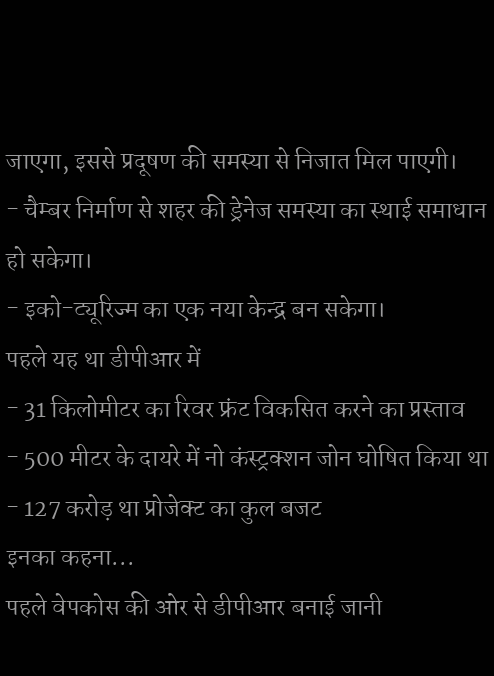जाएगा, इससे प्रदूषण की समस्या से निजात मिल पाएगी।
- चैम्बर निर्माण से शहर की ड्रेनेज समस्या का स्थाई समाधान हो सकेगा।
- इको-ट्यूरिज्म का एक नया केन्द्र बन सकेगा।
पहले यह था डीपीआर में
- 31 किलोमीटर का रिवर फ्रंट विकसित करने का प्रस्ताव
- 500 मीटर के दायरे में नो कंस्ट्रक्शन जोन घोषित किया था
- 127 करोड़ था प्रोजेक्ट का कुल बजट
इनका कहना...
पहले वेपकोस की ओर से डीपीआर बनाई जानी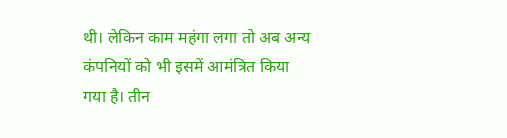थी। लेकिन काम महंगा लगा तो अब अन्य कंपनियों को भी इसमें आमंत्रित किया गया है। तीन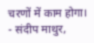चरणों में काम होगा।
- संदीप माथुर,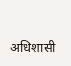अधिशासी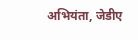अभियंता, जेडीए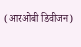(आरओबी डिवीजन)